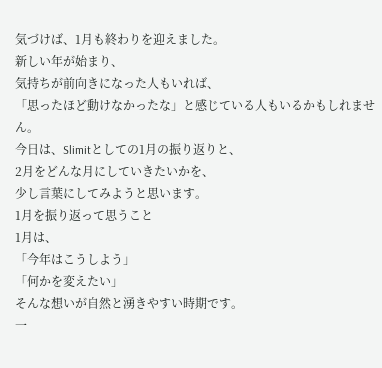気づけば、1月も終わりを迎えました。
新しい年が始まり、
気持ちが前向きになった人もいれば、
「思ったほど動けなかったな」と感じている人もいるかもしれません。
今日は、Slimitとしての1月の振り返りと、
2月をどんな月にしていきたいかを、
少し言葉にしてみようと思います。
1月を振り返って思うこと
1月は、
「今年はこうしよう」
「何かを変えたい」
そんな想いが自然と湧きやすい時期です。
一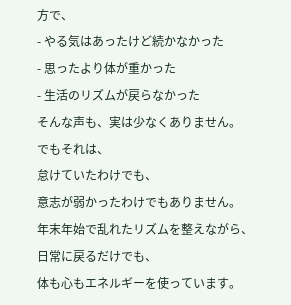方で、
- やる気はあったけど続かなかった
- 思ったより体が重かった
- 生活のリズムが戻らなかった
そんな声も、実は少なくありません。
でもそれは、
怠けていたわけでも、
意志が弱かったわけでもありません。
年末年始で乱れたリズムを整えながら、
日常に戻るだけでも、
体も心もエネルギーを使っています。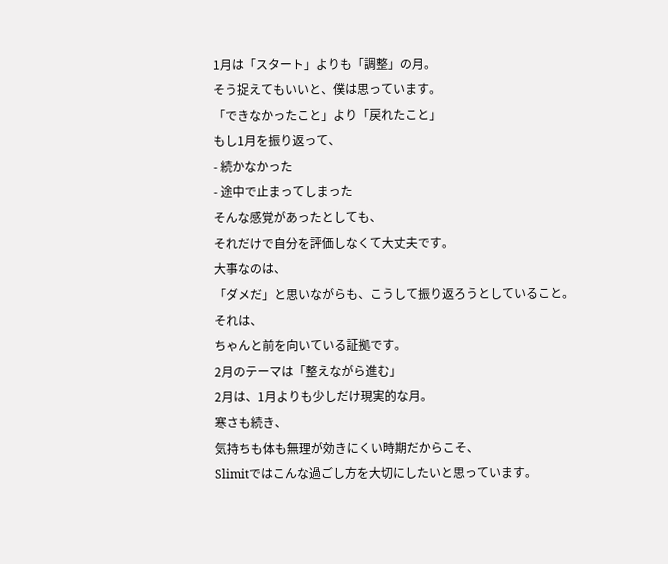1月は「スタート」よりも「調整」の月。
そう捉えてもいいと、僕は思っています。
「できなかったこと」より「戻れたこと」
もし1月を振り返って、
- 続かなかった
- 途中で止まってしまった
そんな感覚があったとしても、
それだけで自分を評価しなくて大丈夫です。
大事なのは、
「ダメだ」と思いながらも、こうして振り返ろうとしていること。
それは、
ちゃんと前を向いている証拠です。
2月のテーマは「整えながら進む」
2月は、1月よりも少しだけ現実的な月。
寒さも続き、
気持ちも体も無理が効きにくい時期だからこそ、
Slimitではこんな過ごし方を大切にしたいと思っています。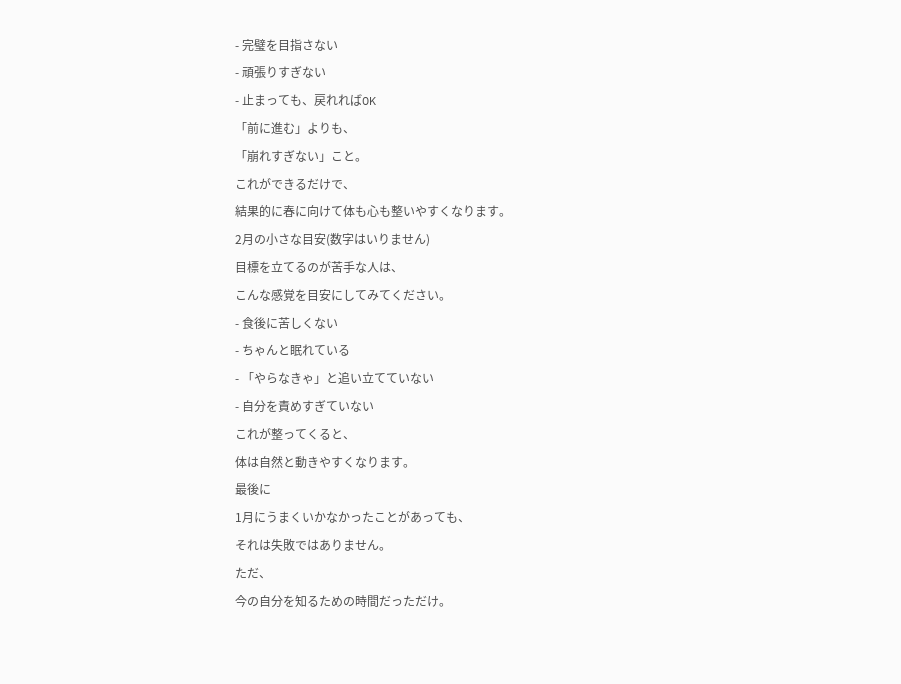- 完璧を目指さない
- 頑張りすぎない
- 止まっても、戻れればOK
「前に進む」よりも、
「崩れすぎない」こと。
これができるだけで、
結果的に春に向けて体も心も整いやすくなります。
2月の小さな目安(数字はいりません)
目標を立てるのが苦手な人は、
こんな感覚を目安にしてみてください。
- 食後に苦しくない
- ちゃんと眠れている
- 「やらなきゃ」と追い立てていない
- 自分を責めすぎていない
これが整ってくると、
体は自然と動きやすくなります。
最後に
1月にうまくいかなかったことがあっても、
それは失敗ではありません。
ただ、
今の自分を知るための時間だっただけ。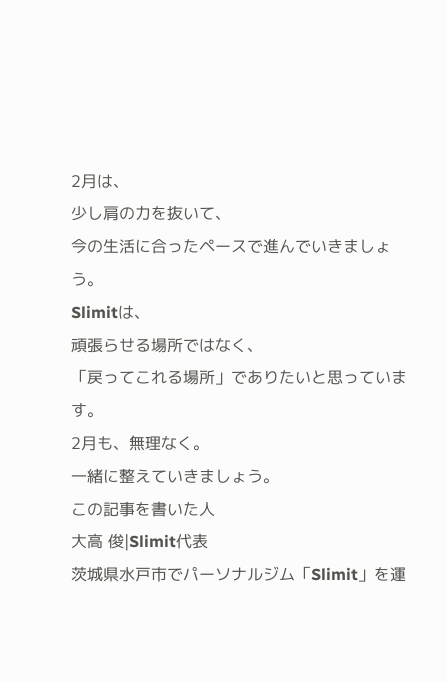2月は、
少し肩の力を抜いて、
今の生活に合ったペースで進んでいきましょう。
Slimitは、
頑張らせる場所ではなく、
「戻ってこれる場所」でありたいと思っています。
2月も、無理なく。
一緒に整えていきましょう。
この記事を書いた人
大高 俊|Slimit代表
茨城県水戸市でパーソナルジム「Slimit」を運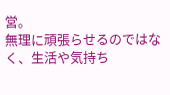営。
無理に頑張らせるのではなく、生活や気持ち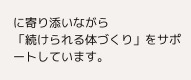に寄り添いながら
「続けられる体づくり」をサポートしています。